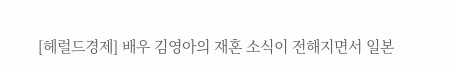[헤럴드경제] 배우 김영아의 재혼 소식이 전해지면서 일본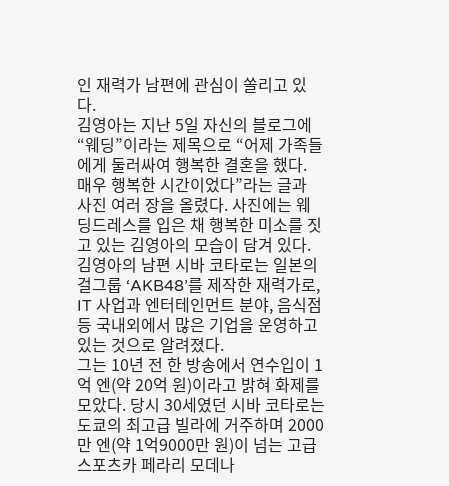인 재력가 남편에 관심이 쏠리고 있다.
김영아는 지난 5일 자신의 블로그에 “웨딩”이라는 제목으로 “어제 가족들에게 둘러싸여 행복한 결혼을 했다. 매우 행복한 시간이었다”라는 글과 사진 여러 장을 올렸다. 사진에는 웨딩드레스를 입은 채 행복한 미소를 짓고 있는 김영아의 모습이 담겨 있다.
김영아의 남편 시바 코타로는 일본의 걸그룹 ‘AKB48’를 제작한 재력가로, IT 사업과 엔터테인먼트 분야, 음식점 등 국내외에서 많은 기업을 운영하고 있는 것으로 알려졌다.
그는 10년 전 한 방송에서 연수입이 1억 엔(약 20억 원)이라고 밝혀 화제를 모았다. 당시 30세였던 시바 코타로는 도쿄의 최고급 빌라에 거주하며 2000만 엔(약 1억9000만 원)이 넘는 고급 스포츠카 페라리 모데나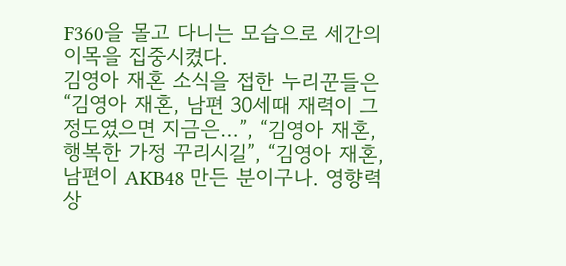F360을 몰고 다니는 모습으로 세간의 이목을 집중시켰다.
김영아 재혼 소식을 접한 누리꾼들은 “김영아 재혼, 남편 30세때 재력이 그 정도였으면 지금은…”, “김영아 재혼, 행복한 가정 꾸리시길”, “김영아 재혼, 남편이 AKB48 만든 분이구나. 영향력 상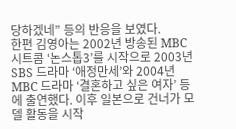당하겠네” 등의 반응을 보였다.
한편 김영아는 2002년 방송된 MBC 시트콤 ‘논스톱3’를 시작으로 2003년 SBS 드라마 ‘애정만세’와 2004년 MBC 드라마 ‘결혼하고 싶은 여자’ 등에 출연했다. 이후 일본으로 건너가 모델 활동을 시작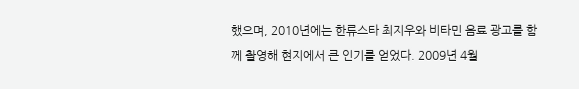했으며, 2010년에는 한류스타 최지우와 비타민 음료 광고를 함께 촬영해 현지에서 큰 인기를 얻었다. 2009년 4월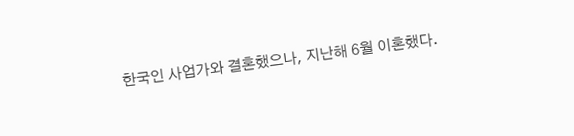한국인 사업가와 결혼했으나, 지난해 6월 이혼했다.